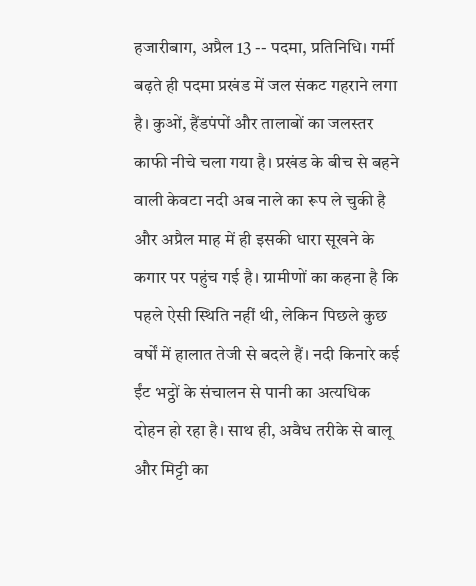हजारीबाग, अप्रैल 13 -- पदमा, प्रतिनिधि। गर्मी बढ़ते ही पदमा प्रखंड में जल संकट गहराने लगा है। कुओं, हैंडपंपों और तालाबों का जलस्तर काफी नीचे चला गया है। प्रखंड के बीच से बहने वाली केवटा नदी अब नाले का रूप ले चुकी है और अप्रैल माह में ही इसकी धारा सूखने के कगार पर पहुंच गई है। ग्रामीणों का कहना है कि पहले ऐसी स्थिति नहीं थी, लेकिन पिछले कुछ वर्षों में हालात तेजी से बदले हैं। नदी किनारे कई ईंट भट्ठों के संचालन से पानी का अत्यधिक दोहन हो रहा है। साथ ही, अवैध तरीके से बालू और मिट्टी का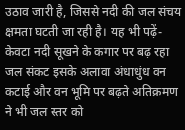उठाव जारी है, जिससे नदी की जल संचय क्षमता घटती जा रही है। यह भी पढ़ें- केवटा नदी सूखने के कगार पर बढ़ रहा जल संकट इसके अलावा अंधाधुंध वन कटाई और वन भूमि पर बढ़ते अतिक्रमण ने भी जल स्तर को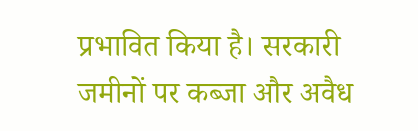प्रभावित किया है। सरकारी जमीनों पर कब्जा और अवैध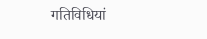गतिविधियां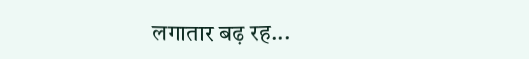लगातार बढ़ रह...